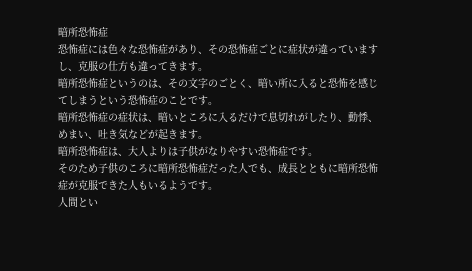暗所恐怖症
恐怖症には色々な恐怖症があり、その恐怖症ごとに症状が違っていますし、克服の仕方も違ってきます。
暗所恐怖症というのは、その文字のごとく、暗い所に入ると恐怖を感じてしまうという恐怖症のことです。
暗所恐怖症の症状は、暗いところに入るだけで息切れがしたり、動悸、めまい、吐き気などが起きます。
暗所恐怖症は、大人よりは子供がなりやすい恐怖症です。
そのため子供のころに暗所恐怖症だった人でも、成長とともに暗所恐怖症が克服できた人もいるようです。
人間とい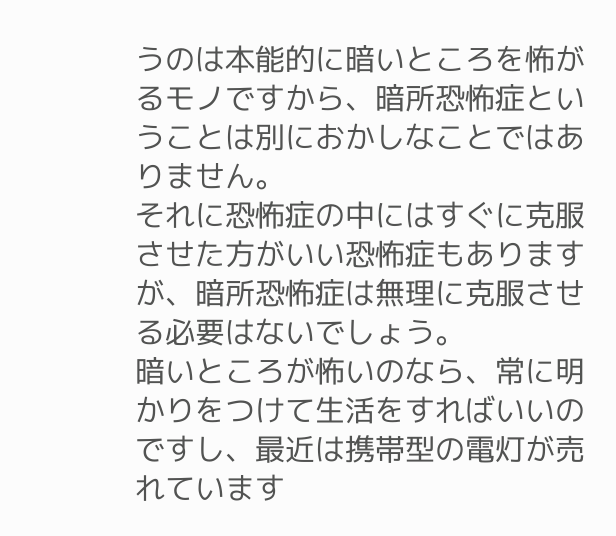うのは本能的に暗いところを怖がるモノですから、暗所恐怖症ということは別におかしなことではありません。
それに恐怖症の中にはすぐに克服させた方がいい恐怖症もありますが、暗所恐怖症は無理に克服させる必要はないでしょう。
暗いところが怖いのなら、常に明かりをつけて生活をすればいいのですし、最近は携帯型の電灯が売れています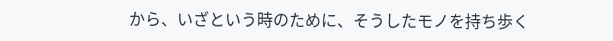から、いざという時のために、そうしたモノを持ち歩く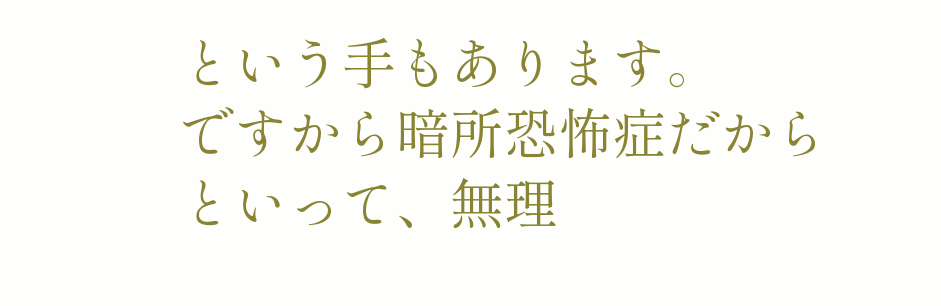という手もあります。
ですから暗所恐怖症だからといって、無理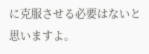に克服させる必要はないと思いますよ。